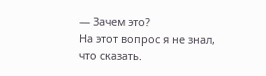— Зачем это?
На этот вопрос я не знал, что сказать.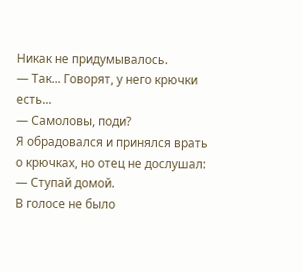Никак не придумывалось.
— Так... Говорят, у него крючки есть...
— Самоловы, поди?
Я обрадовался и принялся врать о крючках, но отец не дослушал:
— Ступай домой.
В голосе не было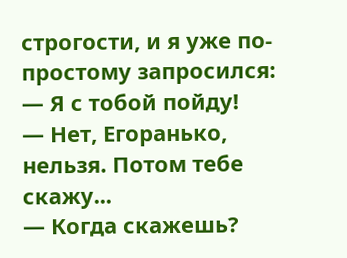строгости, и я уже по-простому запросился:
— Я с тобой пойду!
— Нет, Егоранько, нельзя. Потом тебе скажу...
— Когда скажешь?